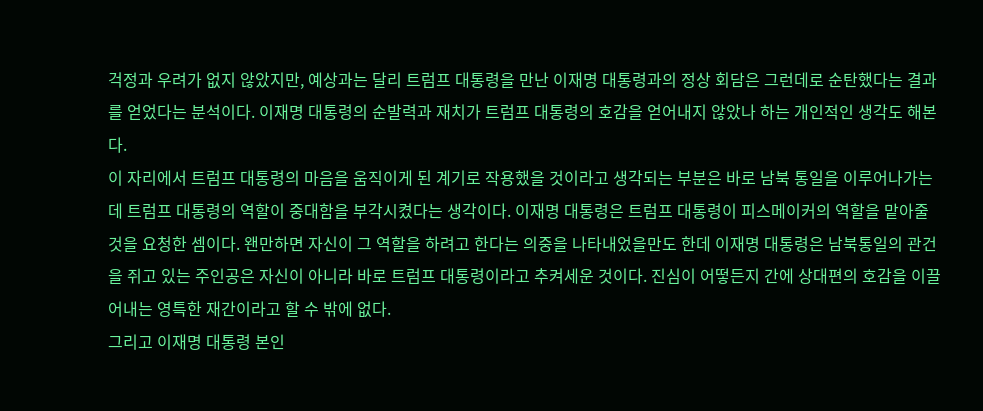걱정과 우려가 없지 않았지만, 예상과는 달리 트럼프 대통령을 만난 이재명 대통령과의 정상 회담은 그런데로 순탄했다는 결과를 얻었다는 분석이다. 이재명 대통령의 순발력과 재치가 트럼프 대통령의 호감을 얻어내지 않았나 하는 개인적인 생각도 해본다.
이 자리에서 트럼프 대통령의 마음을 움직이게 된 계기로 작용했을 것이라고 생각되는 부분은 바로 남북 통일을 이루어나가는데 트럼프 대통령의 역할이 중대함을 부각시켰다는 생각이다. 이재명 대통령은 트럼프 대통령이 피스메이커의 역할을 맡아줄 것을 요청한 셈이다. 왠만하면 자신이 그 역할을 하려고 한다는 의중을 나타내었을만도 한데 이재명 대통령은 남북통일의 관건을 쥐고 있는 주인공은 자신이 아니라 바로 트럼프 대통령이라고 추켜세운 것이다. 진심이 어떻든지 간에 상대편의 호감을 이끌어내는 영특한 재간이라고 할 수 밖에 없다.
그리고 이재명 대통령 본인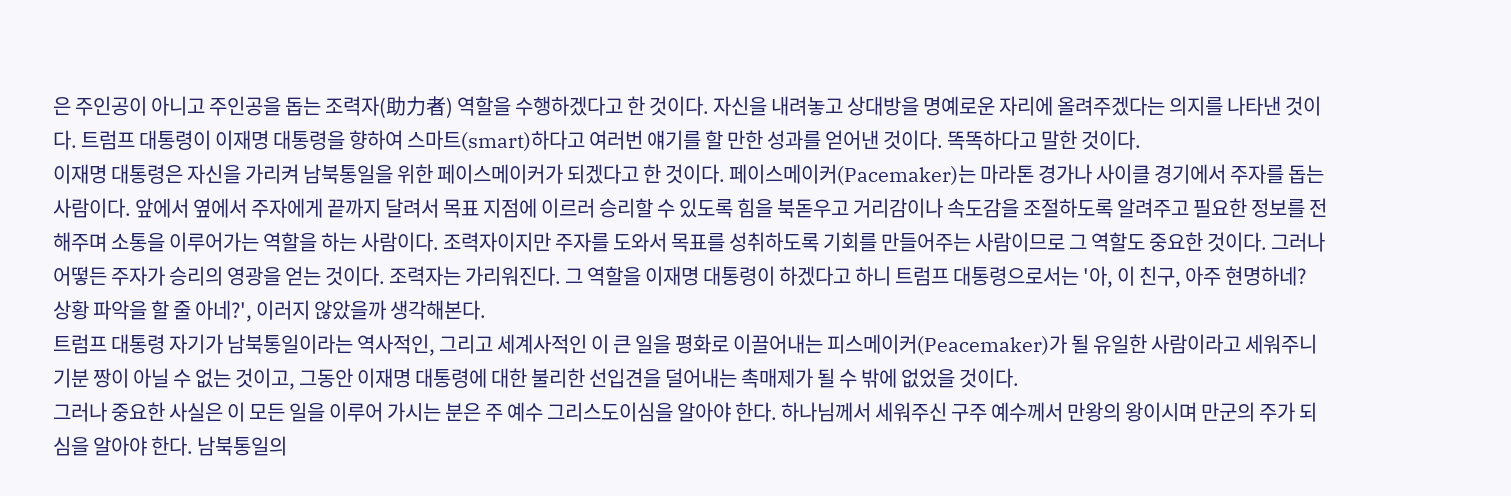은 주인공이 아니고 주인공을 돕는 조력자(助力者) 역할을 수행하겠다고 한 것이다. 자신을 내려놓고 상대방을 명예로운 자리에 올려주겠다는 의지를 나타낸 것이다. 트럼프 대통령이 이재명 대통령을 향하여 스마트(smart)하다고 여러번 얘기를 할 만한 성과를 얻어낸 것이다. 똑똑하다고 말한 것이다.
이재명 대통령은 자신을 가리켜 남북통일을 위한 페이스메이커가 되겠다고 한 것이다. 페이스메이커(Pacemaker)는 마라톤 경가나 사이클 경기에서 주자를 돕는 사람이다. 앞에서 옆에서 주자에게 끝까지 달려서 목표 지점에 이르러 승리할 수 있도록 힘을 북돋우고 거리감이나 속도감을 조절하도록 알려주고 필요한 정보를 전해주며 소통을 이루어가는 역할을 하는 사람이다. 조력자이지만 주자를 도와서 목표를 성취하도록 기회를 만들어주는 사람이므로 그 역할도 중요한 것이다. 그러나 어떻든 주자가 승리의 영광을 얻는 것이다. 조력자는 가리워진다. 그 역할을 이재명 대통령이 하겠다고 하니 트럼프 대통령으로서는 '아, 이 친구, 아주 현명하네? 상황 파악을 할 줄 아네?', 이러지 않았을까 생각해본다.
트럼프 대통령 자기가 남북통일이라는 역사적인, 그리고 세계사적인 이 큰 일을 평화로 이끌어내는 피스메이커(Peacemaker)가 될 유일한 사람이라고 세워주니 기분 짱이 아닐 수 없는 것이고, 그동안 이재명 대통령에 대한 불리한 선입견을 덜어내는 촉매제가 될 수 밖에 없었을 것이다.
그러나 중요한 사실은 이 모든 일을 이루어 가시는 분은 주 예수 그리스도이심을 알아야 한다. 하나님께서 세워주신 구주 예수께서 만왕의 왕이시며 만군의 주가 되심을 알아야 한다. 남북통일의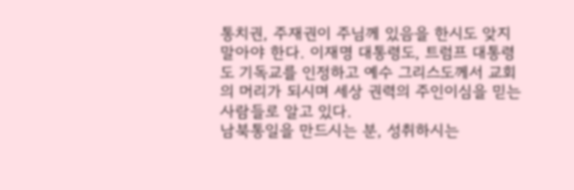통치권, 주재권이 주님께 있음을 한시도 앚지 말아야 한다. 이재명 대통령도, 트럼프 대통령도 기독교를 인정하고 예수 그리스도께서 교회의 머리가 되시며 세상 권력의 주인이심을 믿는 사람들로 알고 있다.
남북통일을 만드시는 분, 성취하시는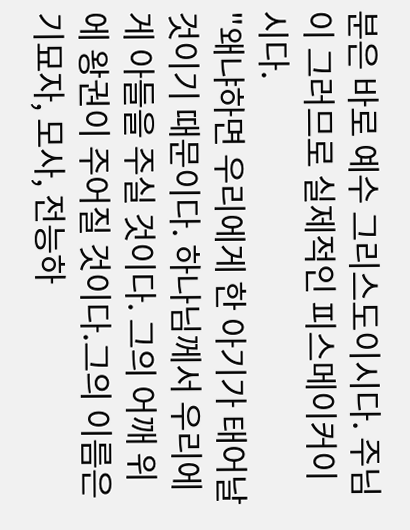분은 바로 예수 그리스도이시다. 주님이 그러므로 실제적인 피스메이커이시다.
"왜냐하면 우리에게 한 아기가 태어날 것이기 때문이다. 하나님께서 우리에게 아들을 주실 것이다. 그의 어깨 위에 왕권이 주어질 것이다.그의 이름은 기묘자, 모사, 전능하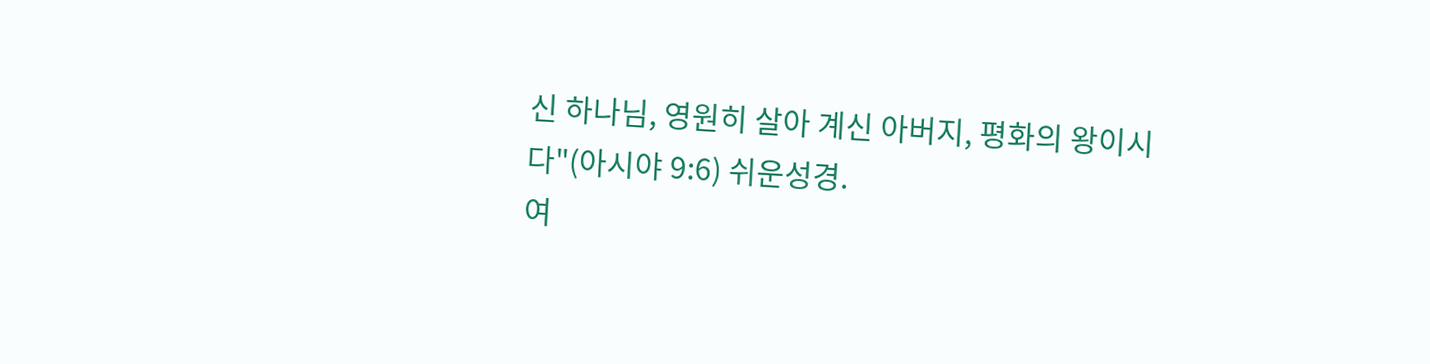신 하나님, 영원히 살아 계신 아버지, 평화의 왕이시다"(아시야 9:6) 쉬운성경.
여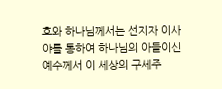호와 하나님께서는 선지자 이사야를 통하여 하나님의 아들이신 예수께서 이 세상의 구세주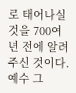로 태어나실 것을 700여년 전에 알려주신 것이다. 예수 그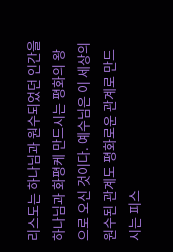리스도는 하나님과 원수되었던 인간을 하나님과 화평케 만드시는 평화의 왕으로 오신 것이다. 예수님은 이 세상의 원수된 관계도 평화로운 관계로 만드시는 피스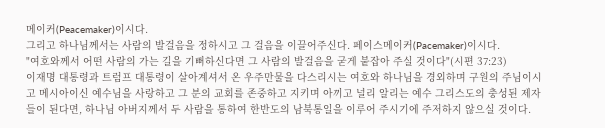메이커(Peacemaker)이시다.
그리고 하나님께서는 사람의 발걸음을 정하시고 그 걸음을 이끌어주신다. 페이스메이커(Pacemaker)이시다.
"여호와께서 어떤 사람의 가는 길을 기뻐하신다면 그 사람의 발걸음을 굳게 붙잡아 주실 것이다"(시편 37:23)
이재명 대통령과 트럼프 대통령이 살아계셔서 온 우주만물을 다스리시는 여호와 하나님을 경외하며 구원의 주님이시고 메시아이신 예수님을 사랑하고 그 분의 교회를 존중하고 지키며 아끼고 널리 알리는 예수 그리스도의 충성된 제자들이 된다면, 하나님 아버지께서 두 사람을 통하여 한반도의 남북통일을 이루어 주시기에 주저하지 않으실 것이다.